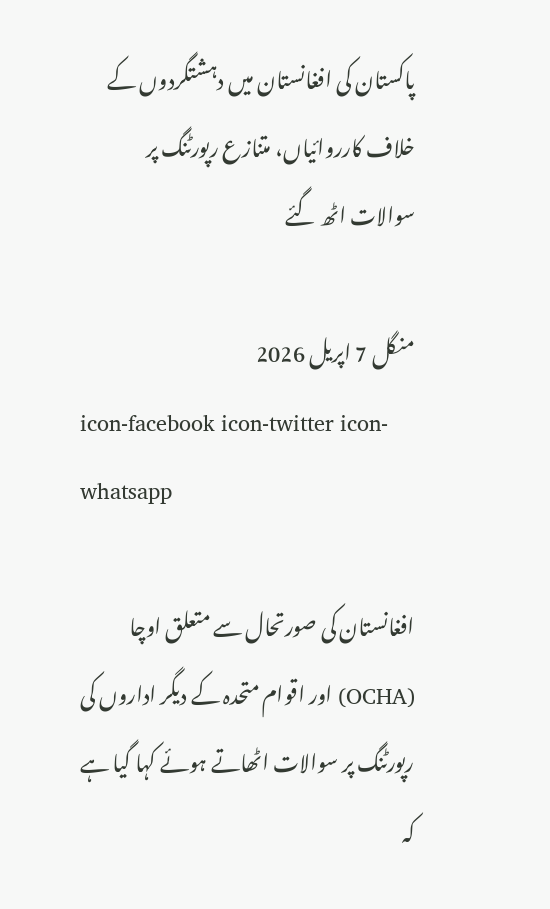پاکستان کی افغانستان میں دہشتگردوں کے خلاف کارروائیاں، متنازع رپورٹنگ پر سوالات اٹھ گئے

منگل 7 اپریل 2026
icon-facebook icon-twitter icon-whatsapp

افغانستان کی صورتحال سے متعلق اوچا (OCHA) اور اقوام متحدہ کے دیگر اداروں کی رپورٹنگ پر سوالات اٹھاتے ہوئے کہا گیا ہے کہ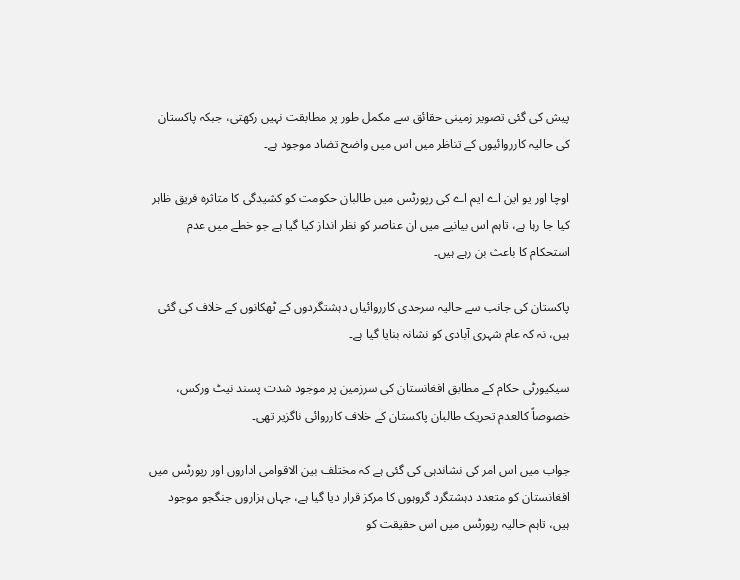پیش کی گئی تصویر زمینی حقائق سے مکمل طور پر مطابقت نہیں رکھتی، جبکہ پاکستان کی حالیہ کارروائیوں کے تناظر میں اس میں واضح تضاد موجود ہے۔

اوچا اور یو این اے ایم اے کی رپورٹس میں طالبان حکومت کو کشیدگی کا متاثرہ فریق ظاہر کیا جا رہا ہے، تاہم اس بیانیے میں ان عناصر کو نظر انداز کیا گیا ہے جو خطے میں عدم استحکام کا باعث بن رہے ہیں۔

پاکستان کی جانب سے حالیہ سرحدی کارروائیاں دہشتگردوں کے ٹھکانوں کے خلاف کی گئی ہیں، نہ کہ عام شہری آبادی کو نشانہ بنایا گیا ہے۔

سیکیورٹی حکام کے مطابق افغانستان کی سرزمین پر موجود شدت پسند نیٹ ورکس، خصوصاً کالعدم تحریک طالبان پاکستان کے خلاف کارروائی ناگزیر تھی۔

جواب میں اس امر کی نشاندہی کی گئی ہے کہ مختلف بین الاقوامی اداروں اور رپورٹس میں افغانستان کو متعدد دہشتگرد گروہوں کا مرکز قرار دیا گیا ہے، جہاں ہزاروں جنگجو موجود ہیں، تاہم حالیہ رپورٹس میں اس حقیقت کو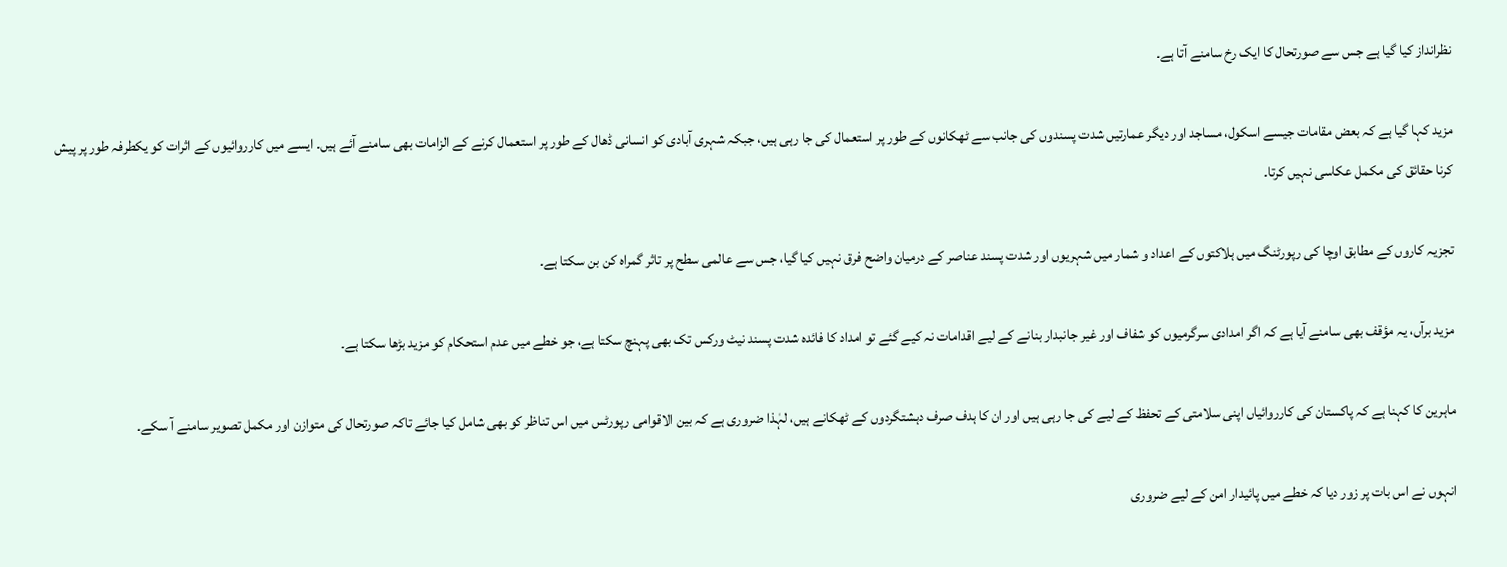نظرانداز کیا گیا ہے جس سے صورتحال کا ایک رخ سامنے آتا ہے۔

مزید کہا گیا ہے کہ بعض مقامات جیسے اسکول، مساجد اور دیگر عمارتیں شدت پسندوں کی جانب سے ٹھکانوں کے طور پر استعمال کی جا رہی ہیں، جبکہ شہری آبادی کو انسانی ڈھال کے طور پر استعمال کرنے کے الزامات بھی سامنے آئے ہیں۔ ایسے میں کارروائیوں کے اثرات کو یکطرفہ طور پر پیش کرنا حقائق کی مکمل عکاسی نہیں کرتا۔

تجزیہ کاروں کے مطابق اوچا کی رپورٹنگ میں ہلاکتوں کے اعداد و شمار میں شہریوں اور شدت پسند عناصر کے درمیان واضح فرق نہیں کیا گیا، جس سے عالمی سطح پر تاثر گمراہ کن بن سکتا ہے۔

مزید برآں، یہ مؤقف بھی سامنے آیا ہے کہ اگر امدادی سرگرمیوں کو شفاف اور غیر جانبدار بنانے کے لیے اقدامات نہ کیے گئے تو امداد کا فائدہ شدت پسند نیٹ ورکس تک بھی پہنچ سکتا ہے، جو خطے میں عدم استحکام کو مزید بڑھا سکتا ہے۔

ماہرین کا کہنا ہے کہ پاکستان کی کارروائیاں اپنی سلامتی کے تحفظ کے لیے کی جا رہی ہیں اور ان کا ہدف صرف دہشتگردوں کے ٹھکانے ہیں، لہٰذا ضروری ہے کہ بین الاقوامی رپورٹس میں اس تناظر کو بھی شامل کیا جائے تاکہ صورتحال کی متوازن اور مکمل تصویر سامنے آ سکے۔

انہوں نے اس بات پر زور دیا کہ خطے میں پائیدار امن کے لیے ضروری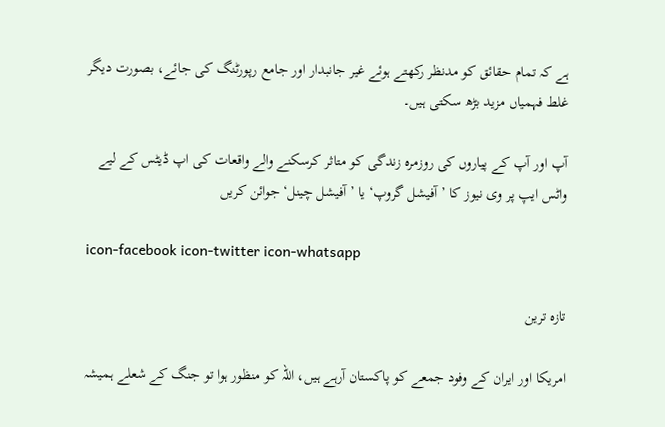ہے کہ تمام حقائق کو مدنظر رکھتے ہوئے غیر جانبدار اور جامع رپورٹنگ کی جائے، بصورت دیگر غلط فہمیاں مزید بڑھ سکتی ہیں۔

آپ اور آپ کے پیاروں کی روزمرہ زندگی کو متاثر کرسکنے والے واقعات کی اپ ڈیٹس کے لیے واٹس ایپ پر وی نیوز کا ’آفیشل گروپ‘ یا ’آفیشل چینل‘ جوائن کریں

icon-facebook icon-twitter icon-whatsapp

تازہ ترین

امریکا اور ایران کے وفود جمعے کو پاکستان آرہے ہیں، اللہ کو منظور ہوا تو جنگ کے شعلے ہمیشہ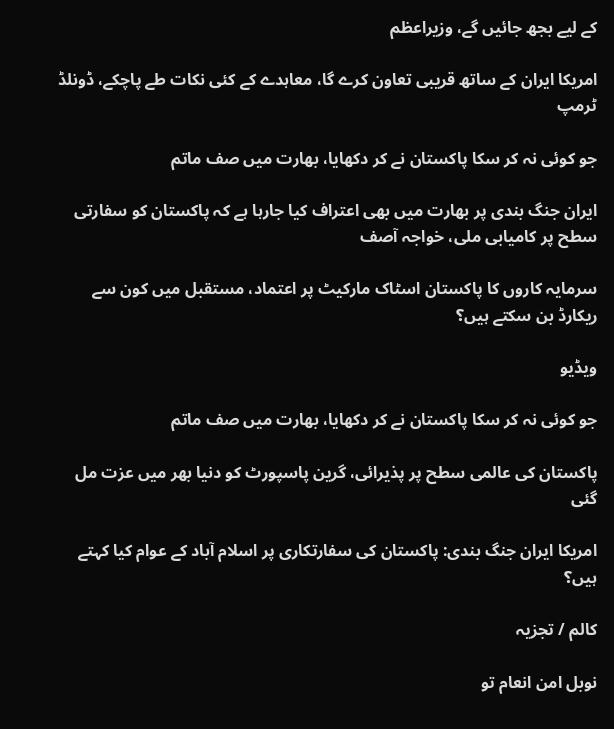کے لیے بجھ جائیں گے، وزیراعظم

امریکا ایران کے ساتھ قریبی تعاون کرے گا، معاہدے کے کئی نکات طے پاچکے، ڈونلڈ ٹرمپ

جو کوئی نہ کر سکا پاکستان نے کر دکھایا، بھارت میں صف ماتم

ایران جنگ بندی پر بھارت میں بھی اعتراف کیا جارہا ہے کہ پاکستان کو سفارتی سطح پر کامیابی ملی، خواجہ آصف

سرمایہ کاروں کا پاکستان اسٹاک مارکیٹ پر اعتماد، مستقبل میں کون سے ریکارڈ بن سکتے ہیں؟

ویڈیو

جو کوئی نہ کر سکا پاکستان نے کر دکھایا، بھارت میں صف ماتم

پاکستان کی عالمی سطح پر پذیرائی، گرین پاسپورٹ کو دنیا بھر میں عزت مل گئی

امریکا ایران جنگ بندی: پاکستان کی سفارتکاری پر اسلام آباد کے عوام کیا کہتے ہیں؟

کالم / تجزیہ

نوبل امن انعام تو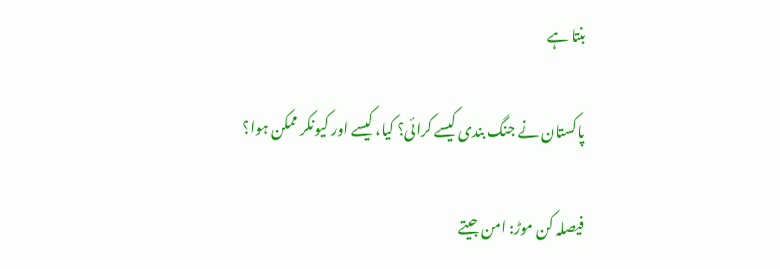بنتا ہے

پاکستان نے جنگ بندی کیسے کرائی؟ کیا، کیسے اور کیونکر ممکن ہوا؟

فیصلہ کن موڑ: امن جیتے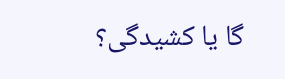گا یا کشیدگی؟